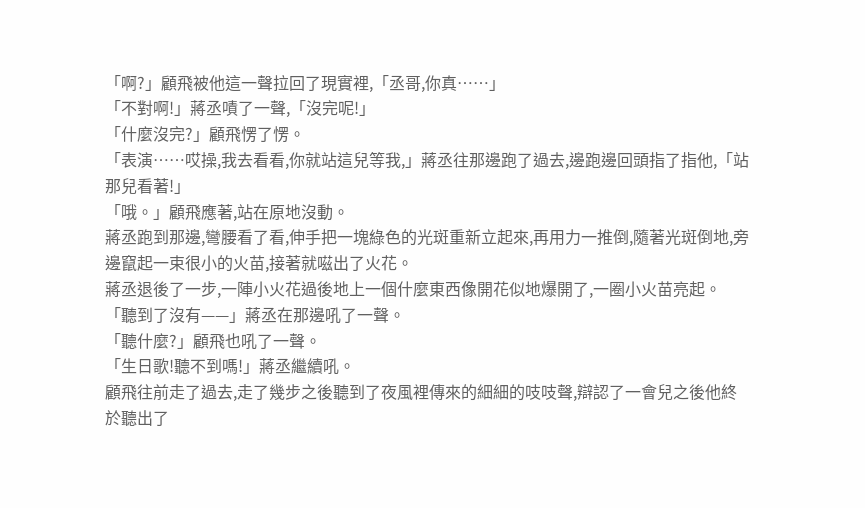「啊?」顧飛被他這一聲拉回了現實裡,「丞哥,你真……」
「不對啊!」蔣丞嘖了一聲,「沒完呢!」
「什麼沒完?」顧飛愣了愣。
「表演……哎操,我去看看,你就站這兒等我,」蔣丞往那邊跑了過去,邊跑邊回頭指了指他,「站那兒看著!」
「哦。」顧飛應著,站在原地沒動。
蔣丞跑到那邊,彎腰看了看,伸手把一塊綠色的光斑重新立起來,再用力一推倒,隨著光斑倒地,旁邊竄起一束很小的火苗,接著就嗞出了火花。
蔣丞退後了一步,一陣小火花過後地上一個什麼東西像開花似地爆開了,一圈小火苗亮起。
「聽到了沒有——」蔣丞在那邊吼了一聲。
「聽什麼?」顧飛也吼了一聲。
「生日歌!聽不到嗎!」蔣丞繼續吼。
顧飛往前走了過去,走了幾步之後聽到了夜風裡傳來的細細的吱吱聲,辯認了一會兒之後他終於聽出了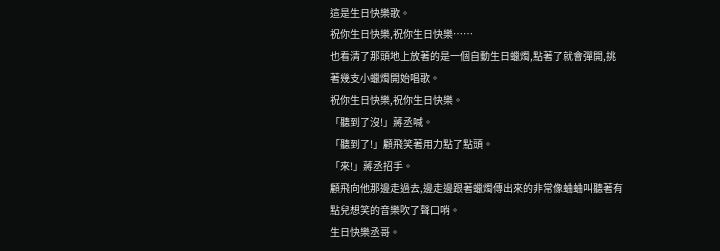這是生日快樂歌。
祝你生日快樂,祝你生日快樂……
也看清了那頭地上放著的是一個自動生日蠟燭,點著了就會彈開,挑著幾支小蠟燭開始唱歌。
祝你生日快樂,祝你生日快樂。
「聽到了沒!」蔣丞喊。
「聽到了!」顧飛笑著用力點了點頭。
「來!」蔣丞招手。
顧飛向他那邊走過去,邊走邊跟著蠟燭傳出來的非常像蛐蛐叫聽著有點兒想笑的音樂吹了聲口哨。
生日快樂丞哥。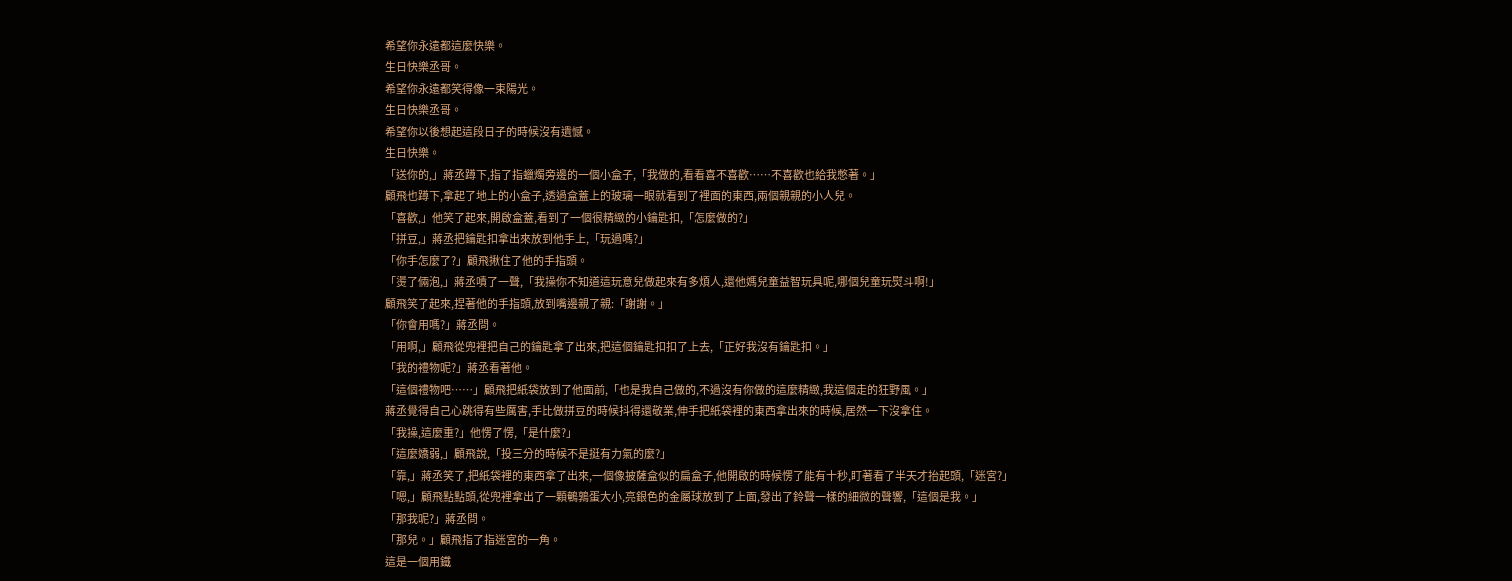希望你永遠都這麼快樂。
生日快樂丞哥。
希望你永遠都笑得像一束陽光。
生日快樂丞哥。
希望你以後想起這段日子的時候沒有遺憾。
生日快樂。
「送你的,」蔣丞蹲下,指了指蠟燭旁邊的一個小盒子,「我做的,看看喜不喜歡……不喜歡也給我憋著。」
顧飛也蹲下,拿起了地上的小盒子,透過盒蓋上的玻璃一眼就看到了裡面的東西,兩個親親的小人兒。
「喜歡,」他笑了起來,開啟盒蓋,看到了一個很精緻的小鑰匙扣,「怎麼做的?」
「拼豆,」蔣丞把鑰匙扣拿出來放到他手上,「玩過嗎?」
「你手怎麼了?」顧飛揪住了他的手指頭。
「燙了倆泡,」蔣丞嘖了一聲,「我操你不知道這玩意兒做起來有多煩人,還他媽兒童益智玩具呢,哪個兒童玩熨斗啊!」
顧飛笑了起來,捏著他的手指頭,放到嘴邊親了親:「謝謝。」
「你會用嗎?」蔣丞問。
「用啊,」顧飛從兜裡把自己的鑰匙拿了出來,把這個鑰匙扣扣了上去,「正好我沒有鑰匙扣。」
「我的禮物呢?」蔣丞看著他。
「這個禮物吧……」顧飛把紙袋放到了他面前,「也是我自己做的,不過沒有你做的這麼精緻,我這個走的狂野風。」
蔣丞覺得自己心跳得有些厲害,手比做拼豆的時候抖得還敬業,伸手把紙袋裡的東西拿出來的時候,居然一下沒拿住。
「我操,這麼重?」他愣了愣,「是什麼?」
「這麼嬌弱,」顧飛說,「投三分的時候不是挺有力氣的麼?」
「靠,」蔣丞笑了,把紙袋裡的東西拿了出來,一個像披薩盒似的扁盒子,他開啟的時候愣了能有十秒,盯著看了半天才抬起頭,「迷宮?」
「嗯,」顧飛點點頭,從兜裡拿出了一顆鵪鶉蛋大小,亮銀色的金屬球放到了上面,發出了鈴聲一樣的細微的聲響,「這個是我。」
「那我呢?」蔣丞問。
「那兒。」顧飛指了指迷宮的一角。
這是一個用鐵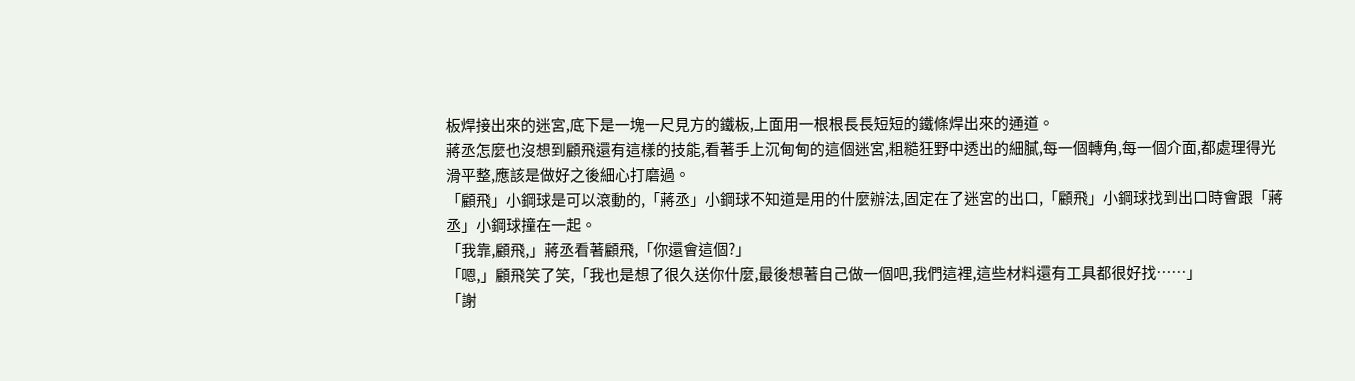板焊接出來的迷宮,底下是一塊一尺見方的鐵板,上面用一根根長長短短的鐵條焊出來的通道。
蔣丞怎麼也沒想到顧飛還有這樣的技能,看著手上沉甸甸的這個迷宮,粗糙狂野中透出的細膩,每一個轉角,每一個介面,都處理得光滑平整,應該是做好之後細心打磨過。
「顧飛」小鋼球是可以滾動的,「蔣丞」小鋼球不知道是用的什麼辦法,固定在了迷宮的出口,「顧飛」小鋼球找到出口時會跟「蔣丞」小鋼球撞在一起。
「我靠,顧飛,」蔣丞看著顧飛,「你還會這個?」
「嗯,」顧飛笑了笑,「我也是想了很久送你什麼,最後想著自己做一個吧,我們這裡,這些材料還有工具都很好找……」
「謝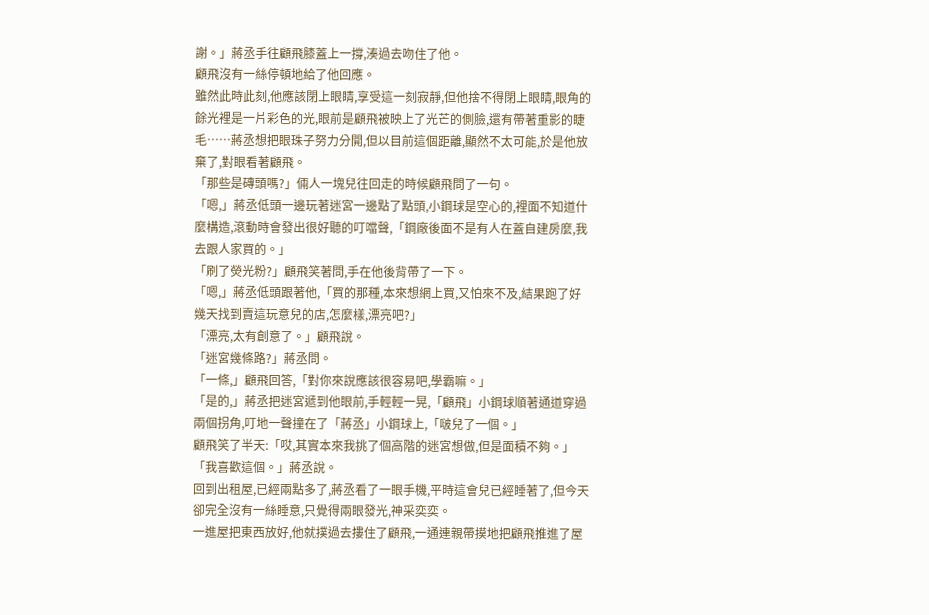謝。」蔣丞手往顧飛膝蓋上一撐,湊過去吻住了他。
顧飛沒有一絲停頓地給了他回應。
雖然此時此刻,他應該閉上眼睛,享受這一刻寂靜,但他捨不得閉上眼睛,眼角的餘光裡是一片彩色的光,眼前是顧飛被映上了光芒的側臉,還有帶著重影的睫毛……蔣丞想把眼珠子努力分開,但以目前這個距離,顯然不太可能,於是他放棄了,對眼看著顧飛。
「那些是磚頭嗎?」倆人一塊兒往回走的時候顧飛問了一句。
「嗯,」蔣丞低頭一邊玩著迷宮一邊點了點頭,小鋼球是空心的,裡面不知道什麼構造,滾動時會發出很好聽的叮噹聲,「鋼廠後面不是有人在蓋自建房麼,我去跟人家買的。」
「刷了熒光粉?」顧飛笑著問,手在他後背帶了一下。
「嗯,」蔣丞低頭跟著他,「買的那種,本來想網上買,又怕來不及,結果跑了好幾天找到賣這玩意兒的店,怎麼樣,漂亮吧?」
「漂亮,太有創意了。」顧飛說。
「迷宮幾條路?」蔣丞問。
「一條,」顧飛回答,「對你來說應該很容易吧,學霸嘛。」
「是的,」蔣丞把迷宮遞到他眼前,手輕輕一晃,「顧飛」小鋼球順著通道穿過兩個拐角,叮地一聲撞在了「蔣丞」小鋼球上,「啵兒了一個。」
顧飛笑了半天:「哎,其實本來我挑了個高階的迷宮想做,但是面積不夠。」
「我喜歡這個。」蔣丞說。
回到出租屋,已經兩點多了,蔣丞看了一眼手機,平時這會兒已經睡著了,但今天卻完全沒有一絲睡意,只覺得兩眼發光,神采奕奕。
一進屋把東西放好,他就撲過去摟住了顧飛,一通連親帶摸地把顧飛推進了屋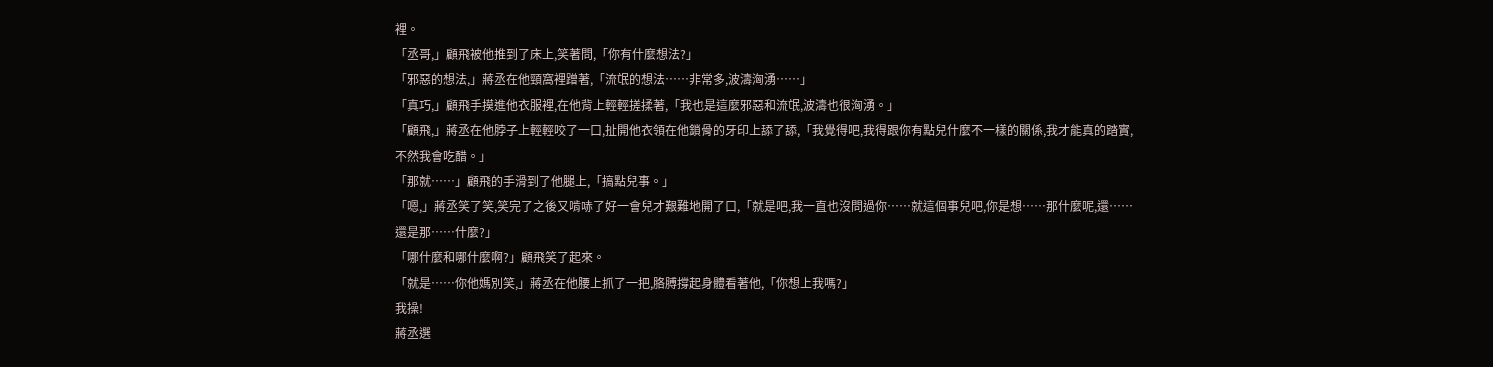裡。
「丞哥,」顧飛被他推到了床上,笑著問,「你有什麼想法?」
「邪惡的想法,」蔣丞在他頸窩裡蹭著,「流氓的想法……非常多,波濤洶湧……」
「真巧,」顧飛手摸進他衣服裡,在他背上輕輕搓揉著,「我也是這麼邪惡和流氓,波濤也很洶湧。」
「顧飛,」蔣丞在他脖子上輕輕咬了一口,扯開他衣領在他鎖骨的牙印上舔了舔,「我覺得吧,我得跟你有點兒什麼不一樣的關係,我才能真的踏實,不然我會吃醋。」
「那就……」顧飛的手滑到了他腿上,「搞點兒事。」
「嗯,」蔣丞笑了笑,笑完了之後又啃哧了好一會兒才艱難地開了口,「就是吧,我一直也沒問過你……就這個事兒吧,你是想……那什麼呢,還……還是那……什麼?」
「哪什麼和哪什麼啊?」顧飛笑了起來。
「就是……你他媽別笑,」蔣丞在他腰上抓了一把,胳膊撐起身體看著他,「你想上我嗎?」
我操!
蔣丞選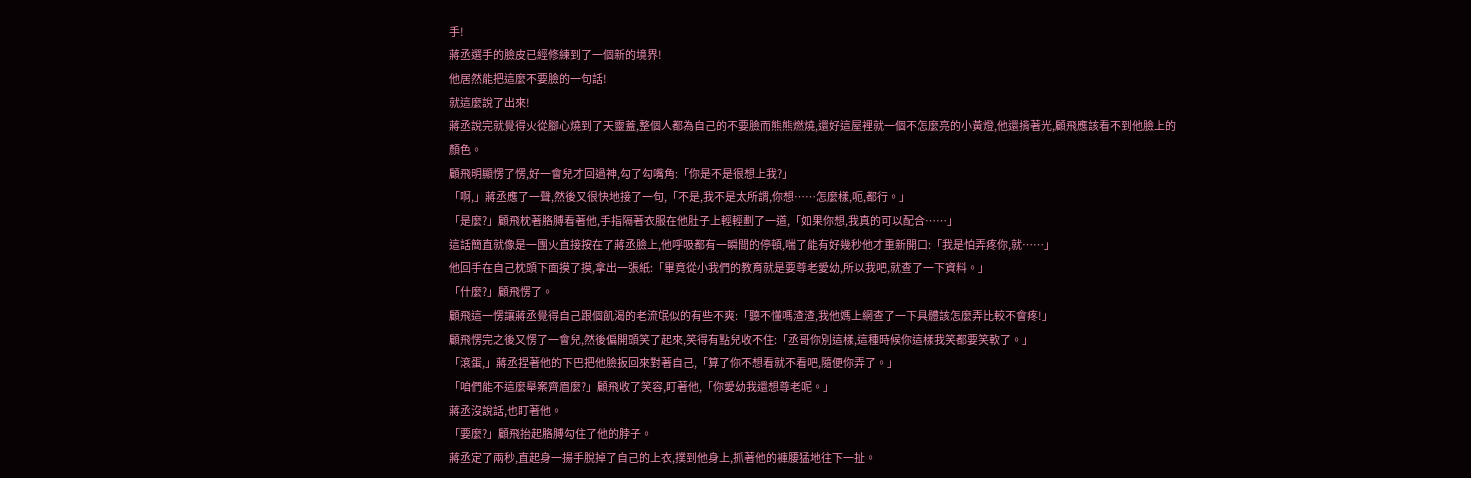手!
蔣丞選手的臉皮已經修練到了一個新的境界!
他居然能把這麼不要臉的一句話!
就這麼說了出來!
蔣丞說完就覺得火從腳心燒到了天靈蓋,整個人都為自己的不要臉而熊熊燃燒,還好這屋裡就一個不怎麼亮的小黃燈,他還揹著光,顧飛應該看不到他臉上的顏色。
顧飛明顯愣了愣,好一會兒才回過神,勾了勾嘴角:「你是不是很想上我?」
「啊,」蔣丞應了一聲,然後又很快地接了一句,「不是,我不是太所謂,你想……怎麼樣,呃,都行。」
「是麼?」顧飛枕著胳膊看著他,手指隔著衣服在他肚子上輕輕劃了一道,「如果你想,我真的可以配合……」
這話簡直就像是一團火直接按在了蔣丞臉上,他呼吸都有一瞬間的停頓,喘了能有好幾秒他才重新開口:「我是怕弄疼你,就……」
他回手在自己枕頭下面摸了摸,拿出一張紙:「畢竟從小我們的教育就是要尊老愛幼,所以我吧,就查了一下資料。」
「什麼?」顧飛愣了。
顧飛這一愣讓蔣丞覺得自己跟個飢渴的老流氓似的有些不爽:「聽不懂嗎渣渣,我他媽上網查了一下具體該怎麼弄比較不會疼!」
顧飛愣完之後又愣了一會兒,然後偏開頭笑了起來,笑得有點兒收不住:「丞哥你別這樣,這種時候你這樣我笑都要笑軟了。」
「滾蛋,」蔣丞捏著他的下巴把他臉扳回來對著自己,「算了你不想看就不看吧,隨便你弄了。」
「咱們能不這麼舉案齊眉麼?」顧飛收了笑容,盯著他,「你愛幼我還想尊老呢。」
蔣丞沒說話,也盯著他。
「要麼?」顧飛抬起胳膊勾住了他的脖子。
蔣丞定了兩秒,直起身一揚手脫掉了自己的上衣,撲到他身上,抓著他的褲腰猛地往下一扯。